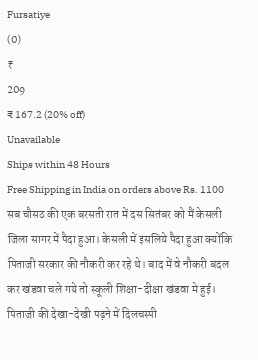Fursatiye
(0)
₹
209
₹ 167.2 (20% off)
Unavailable
Ships within 48 Hours
Free Shipping in India on orders above Rs. 1100
सब चौसठ की एक बरसती रात में दस सितंबर को मैं केसली जिला सागर में पैदा हुआ। केसली में इसलिये पैदा हुआ क्योंकि पिताजी सरकार की नौकरी कर रहे थे। बाद में वे नौकरी बदल कर खंडवा चले गये तो स्कूली शिक्षा-दीक्षा खंडवा मे हुई। पिताजी की देखा-देखी पढ़ने में दिलचस्पी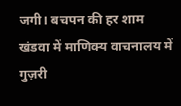जगी। बचपन की हर शाम खंडवा में माणिक्य वाचनालय में गुज़री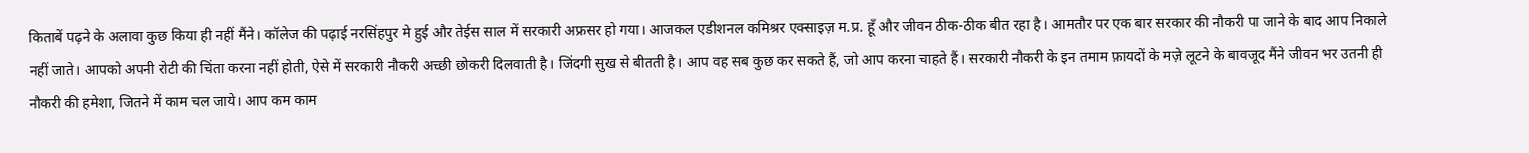किताबें पढ़ने के अलावा कुछ किया ही नहीं मैंने। कॉलेज की पढ़ाई नरसिंहपुर मे हुई और तेईस साल में सरकारी अफ्रसर हो गया। आजकल एडीशनल कमिश्रर एक्साइज़ म.प्र. हूँ और जीवन ठीक-ठीक बीत रहा है। आमतौर पर एक बार सरकार की नौकरी पा जाने के बाद आप निकाले नहीं जाते। आपको अपनी रोटी की चिंता करना नहीं होती, ऐसे में सरकारी नौकरी अच्छी छोकरी दिलवाती है। जिंदगी सुख से बीतती है। आप वह सब कुछ कर सकते हैं, जो आप करना चाहते हैं। सरकारी नौकरी के इन तमाम फ़ायदों के मज़े लूटने के बावजूद मैंने जीवन भर उतनी ही नौकरी की हमेशा, जितने में काम चल जाये। आप कम काम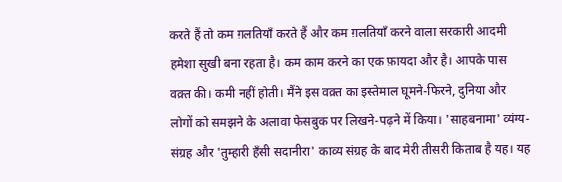करते हैं तो कम ग़लतियाँ करते हैं और कम ग़लतियाँ करने वाला सरकारी आदमी हमेशा सुखी बना रहता है। कम काम करने का एक फ़ायदा और है। आपके पास वक़्त की। कमी नहीं होती। मैंने इस वक़्त का इस्तेमाल घूमने-फिरने, दुनिया और लोगों को समझने के अलावा फेसबुक पर लिखने-पढ़ने में किया। 'साहबनामा' व्यंग्य-संग्रह और 'तुम्हारी हँसी सदानीरा' काव्य संग्रह के बाद मेरी तीसरी किताब है यह। यह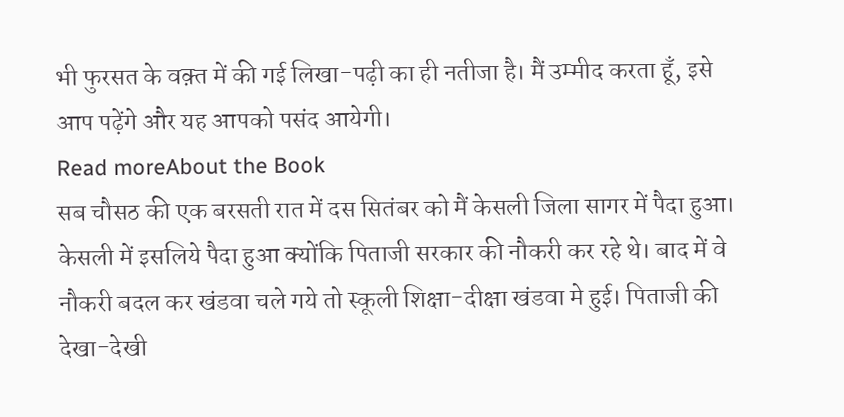भी फुरसत के वक़्त में की गई लिखा-पढ़ी का ही नतीजा है। मैं उम्मीद करता हूँ, इसे आप पढ़ेंगे और यह आपको पसंद आयेगी।
Read moreAbout the Book
सब चौसठ की एक बरसती रात में दस सितंबर को मैं केसली जिला सागर में पैदा हुआ। केसली में इसलिये पैदा हुआ क्योंकि पिताजी सरकार की नौकरी कर रहे थे। बाद में वे नौकरी बदल कर खंडवा चले गये तो स्कूली शिक्षा-दीक्षा खंडवा मे हुई। पिताजी की देखा-देखी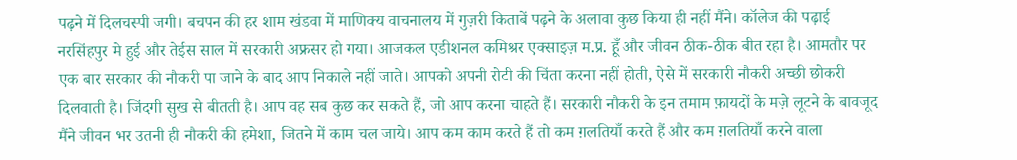पढ़ने में दिलचस्पी जगी। बचपन की हर शाम खंडवा में माणिक्य वाचनालय में गुज़री किताबें पढ़ने के अलावा कुछ किया ही नहीं मैंने। कॉलेज की पढ़ाई नरसिंहपुर मे हुई और तेईस साल में सरकारी अफ्रसर हो गया। आजकल एडीशनल कमिश्रर एक्साइज़ म.प्र. हूँ और जीवन ठीक-ठीक बीत रहा है। आमतौर पर एक बार सरकार की नौकरी पा जाने के बाद आप निकाले नहीं जाते। आपको अपनी रोटी की चिंता करना नहीं होती, ऐसे में सरकारी नौकरी अच्छी छोकरी दिलवाती है। जिंदगी सुख से बीतती है। आप वह सब कुछ कर सकते हैं, जो आप करना चाहते हैं। सरकारी नौकरी के इन तमाम फ़ायदों के मज़े लूटने के बावजूद मैंने जीवन भर उतनी ही नौकरी की हमेशा, जितने में काम चल जाये। आप कम काम करते हैं तो कम ग़लतियाँ करते हैं और कम ग़लतियाँ करने वाला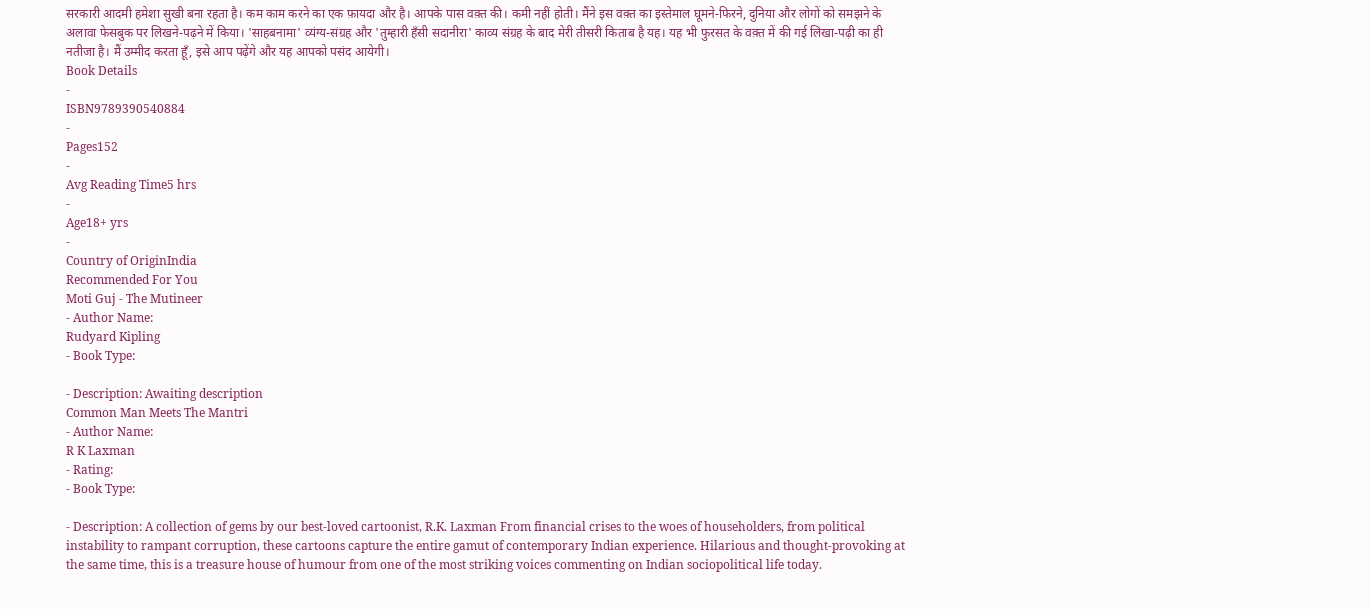सरकारी आदमी हमेशा सुखी बना रहता है। कम काम करने का एक फ़ायदा और है। आपके पास वक़्त की। कमी नहीं होती। मैंने इस वक़्त का इस्तेमाल घूमने-फिरने, दुनिया और लोगों को समझने के अलावा फेसबुक पर लिखने-पढ़ने में किया। 'साहबनामा' व्यंग्य-संग्रह और 'तुम्हारी हँसी सदानीरा' काव्य संग्रह के बाद मेरी तीसरी किताब है यह। यह भी फुरसत के वक़्त में की गई लिखा-पढ़ी का ही नतीजा है। मैं उम्मीद करता हूँ, इसे आप पढ़ेंगे और यह आपको पसंद आयेगी।
Book Details
-
ISBN9789390540884
-
Pages152
-
Avg Reading Time5 hrs
-
Age18+ yrs
-
Country of OriginIndia
Recommended For You
Moti Guj - The Mutineer
- Author Name:
Rudyard Kipling
- Book Type:

- Description: Awaiting description
Common Man Meets The Mantri
- Author Name:
R K Laxman
- Rating:
- Book Type:

- Description: A collection of gems by our best-loved cartoonist, R.K. Laxman From financial crises to the woes of householders, from political instability to rampant corruption, these cartoons capture the entire gamut of contemporary Indian experience. Hilarious and thought-provoking at the same time, this is a treasure house of humour from one of the most striking voices commenting on Indian sociopolitical life today.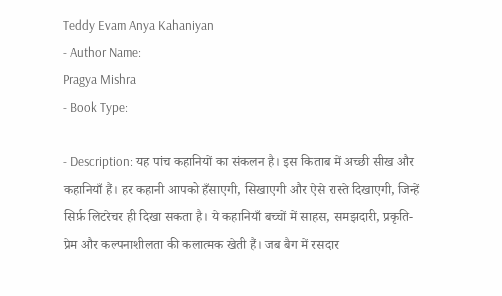Teddy Evam Anya Kahaniyan
- Author Name:
Pragya Mishra
- Book Type:

- Description: यह पांच कहानियों का संकलन है। इस किताब में अच्छी सीख और कहानियाँ हैं। हर कहानी आपको हँसाएगी, सिखाएगी और ऐसे रास्ते दिखाएगी, जिन्हें सिर्फ़ लिटरेचर ही दिखा सकता है। ये कहानियाँ बच्चों में साहस, समझदारी, प्रकृति-प्रेम और कल्पनाशीलता की कलात्मक खेती हैं। जब बैग में रसदार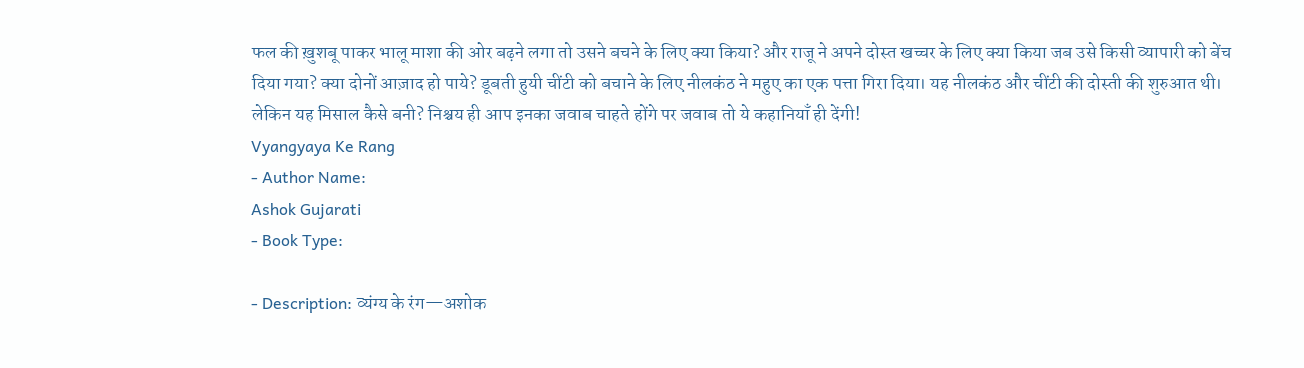फल की ख़ुशबू पाकर भालू माशा की ओर बढ़ने लगा तो उसने बचने के लिए क्या किया? और राजू ने अपने दोस्त खच्चर के लिए क्या किया जब उसे किसी व्यापारी को बेंच दिया गया? क्या दोनों आज़ाद हो पाये? डूबती हुयी चींटी को बचाने के लिए नीलकंठ ने महुए का एक पत्ता गिरा दिया। यह नीलकंठ और चींटी की दोस्ती की शुरुआत थी। लेकिन यह मिसाल कैसे बनी? निश्चय ही आप इनका जवाब चाहते होंगे पर जवाब तो ये कहानियाँ ही देंगी!
Vyangyaya Ke Rang
- Author Name:
Ashok Gujarati
- Book Type:

- Description: व्यंग्य के रंग—अशोक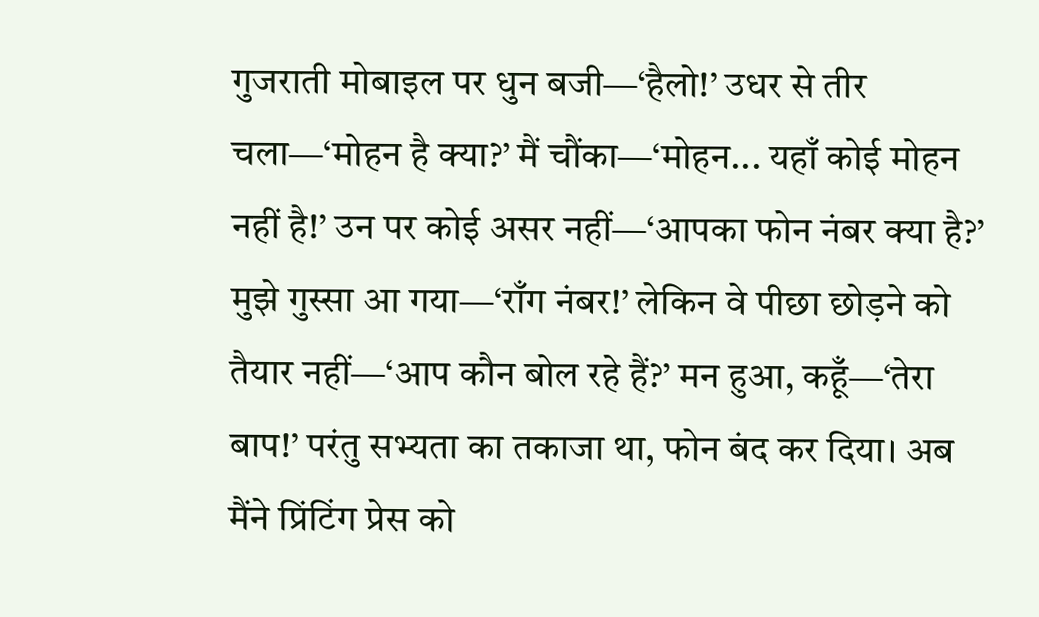गुजराती मोबाइल पर धुन बजी—‘हैलो!’ उधर से तीर चला—‘मोहन है क्या?’ मैं चौंका—‘मोहन... यहाँ कोई मोहन नहीं है!’ उन पर कोई असर नहीं—‘आपका फोन नंबर क्या है?’ मुझे गुस्सा आ गया—‘राँग नंबर!’ लेकिन वे पीछा छोड़ने को तैयार नहीं—‘आप कौन बोल रहे हैं?’ मन हुआ, कहूँ—‘तेरा बाप!’ परंतु सभ्यता का तकाजा था, फोन बंद कर दिया। अब मैंने प्रिंटिंग प्रेस को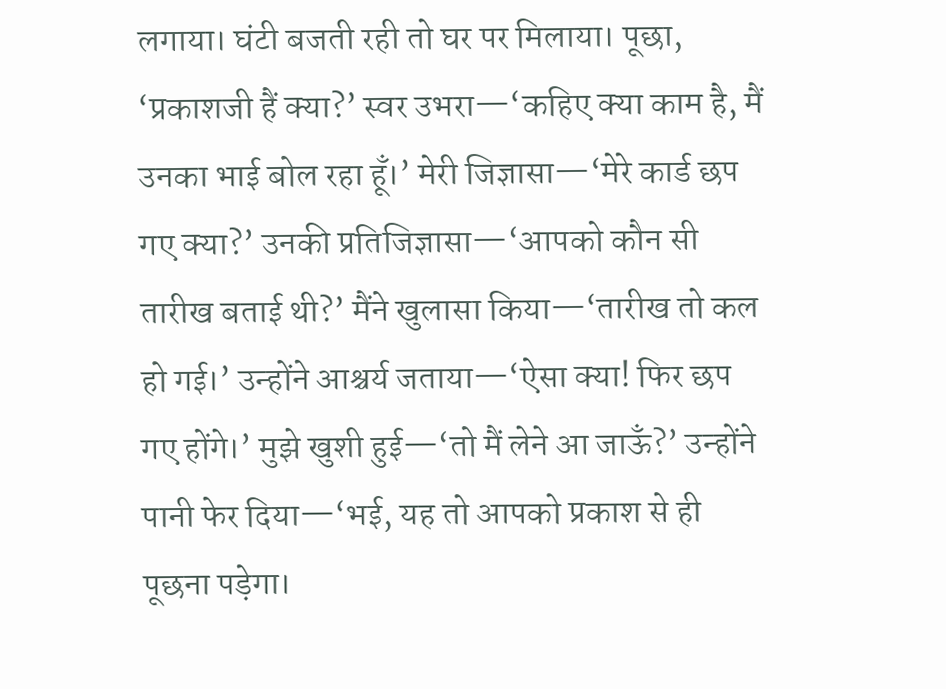लगाया। घंटी बजती रही तो घर पर मिलाया। पूछा, ‘प्रकाशजी हैं क्या?’ स्वर उभरा—‘कहिए क्या काम है, मैं उनका भाई बोल रहा हूँ।’ मेरी जिज्ञासा—‘मेरे कार्ड छप गए क्या?’ उनकी प्रतिजिज्ञासा—‘आपको कौन सी तारीख बताई थी?’ मैंने खुलासा किया—‘तारीख तो कल हो गई।’ उन्होंने आश्चर्य जताया—‘ऐसा क्या! फिर छप गए होंगे।’ मुझे खुशी हुई—‘तो मैं लेने आ जाऊँ?’ उन्होंने पानी फेर दिया—‘भई, यह तो आपको प्रकाश से ही पूछना पड़ेगा।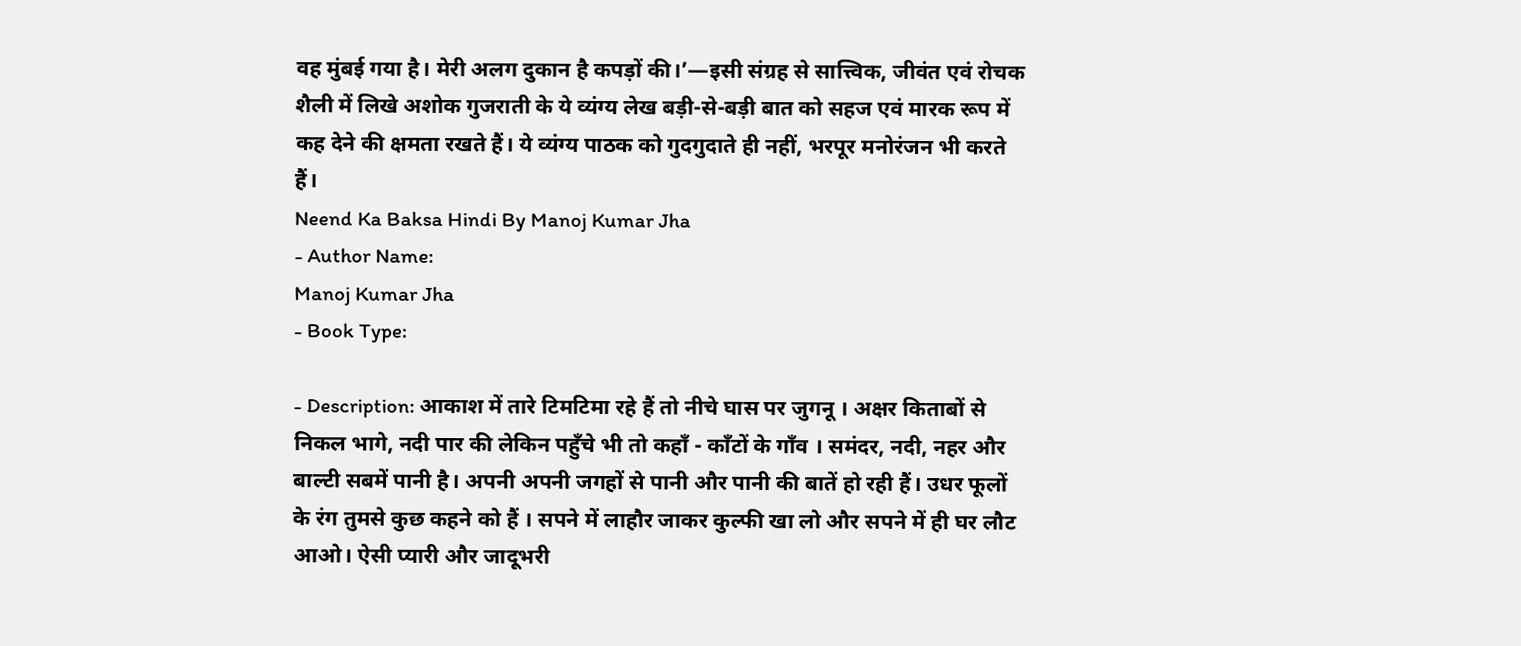वह मुंबई गया है। मेरी अलग दुकान है कपड़ों की।’—इसी संग्रह से सात्त्विक, जीवंत एवं रोचक शैली में लिखे अशोक गुजराती के ये व्यंग्य लेख बड़ी-से-बड़ी बात को सहज एवं मारक रूप में कह देने की क्षमता रखते हैं। ये व्यंग्य पाठक को गुदगुदाते ही नहीं, भरपूर मनोरंजन भी करते हैं।
Neend Ka Baksa Hindi By Manoj Kumar Jha
- Author Name:
Manoj Kumar Jha
- Book Type:

- Description: आकाश में तारे टिमटिमा रहे हैं तो नीचे घास पर जुगनू । अक्षर किताबों से निकल भागे, नदी पार की लेकिन पहुँचे भी तो कहाँ - काँटों के गाँव । समंदर, नदी, नहर और बाल्टी सबमें पानी है। अपनी अपनी जगहों से पानी और पानी की बातें हो रही हैं। उधर फूलों के रंग तुमसे कुछ कहने को हैं । सपने में लाहौर जाकर कुल्फी खा लो और सपने में ही घर लौट आओ। ऐसी प्यारी और जादूभरी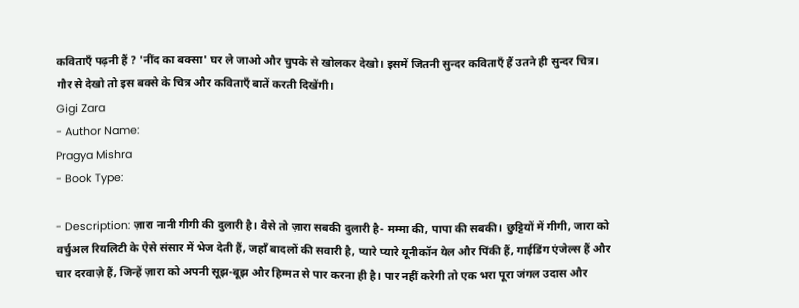कविताएँ पढ़नी हैं ? 'नींद का बक्सा' घर ले जाओ और चुपके से खोलकर देखो। इसमें जितनी सुन्दर कविताएँ हैं उतने ही सुन्दर चित्र। गौर से देखो तो इस बक्से के चित्र और कविताएँ बातें करती दिखेंगी।
Gigi Zara
- Author Name:
Pragya Mishra
- Book Type:

- Description: ज़ारा नानी गीगी की दुलारी है। वैसे तो ज़ारा सबकी दुलारी है- मम्मा की, पापा की सबकी। छुट्टियों में गीगी, जारा को वर्चुअल रियलिटी के ऐसे संसार में भेज देती हैं, जहाँ बादलों की सवारी है, प्यारे प्यारे यूनीकॉन येल और पिंकी हैं, गाईडिंग एंजेल्स हैं और चार दरवाज़े हैं, जिन्हें ज़ारा को अपनी सूझ-बूझ और हिम्मत से पार करना ही है। पार नहीं करेगी तो एक भरा पूरा जंगल उदास और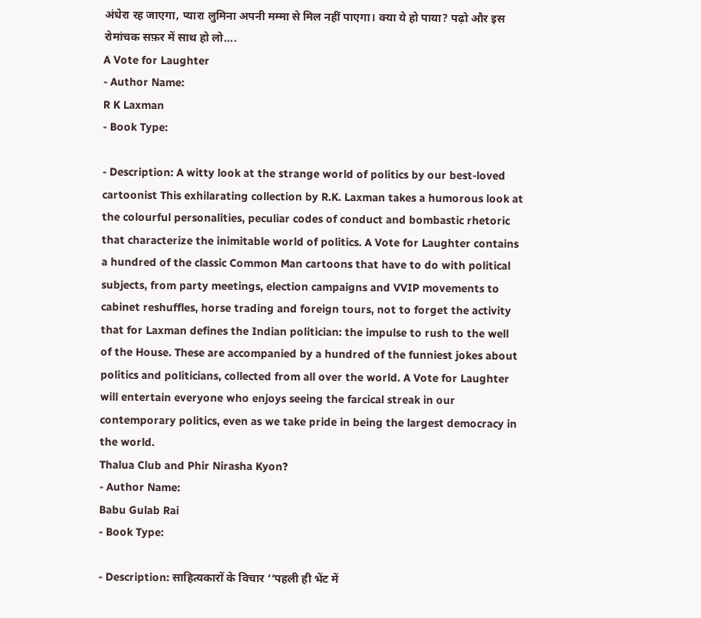अंधेरा रह जाएगा, प्यारा लुमिना अपनी मम्मा से मिल नहीं पाएगा। क्या ये हो पाया? पढ़ो और इस रोमांचक सफ़र में साथ हो लो….
A Vote for Laughter
- Author Name:
R K Laxman
- Book Type:

- Description: A witty look at the strange world of politics by our best-loved cartoonist This exhilarating collection by R.K. Laxman takes a humorous look at the colourful personalities, peculiar codes of conduct and bombastic rhetoric that characterize the inimitable world of politics. A Vote for Laughter contains a hundred of the classic Common Man cartoons that have to do with political subjects, from party meetings, election campaigns and VVIP movements to cabinet reshuffles, horse trading and foreign tours, not to forget the activity that for Laxman defines the Indian politician: the impulse to rush to the well of the House. These are accompanied by a hundred of the funniest jokes about politics and politicians, collected from all over the world. A Vote for Laughter will entertain everyone who enjoys seeing the farcical streak in our contemporary politics, even as we take pride in being the largest democracy in the world.
Thalua Club and Phir Nirasha Kyon?
- Author Name:
Babu Gulab Rai
- Book Type:

- Description: साहित्यकारों के विचार ‘‘पहली ही भेंट में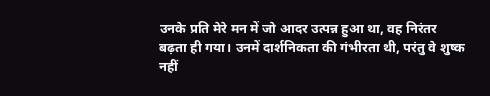उनके प्रति मेरे मन में जो आदर उत्पन्न हुआ था, वह निरंतर बढ़ता ही गया। उनमें दार्शनिकता की गंभीरता थी, परंतु वे शुष्क नहीं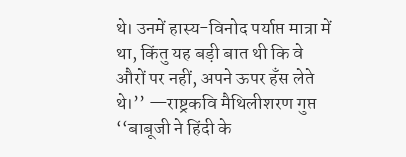थे। उनमें हास्य-विनोद पर्याप्त मात्रा में था, किंतु यह बड़ी बात थी कि वे औरों पर नहीं, अपने ऊपर हँस लेते थे।’’ —राष्ट्रकवि मैथिलीशरण गुप्त ‘‘बाबूजी ने हिंदी के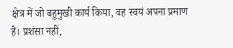क्षेत्र में जो बहुमुखी कार्य किया, वह स्वयं अपना प्रमाण है। प्रशंसा नहीं,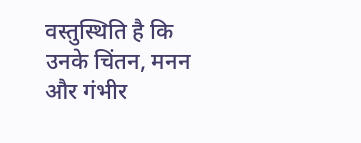वस्तुस्थिति है कि उनके चिंतन, मनन और गंभीर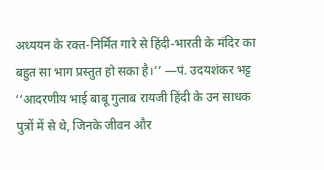अध्ययन के रक्त-निर्मित गारे से हिंदी-भारती के मंदिर का बहुत सा भाग प्रस्तुत हो सका है।’’ —पं. उदयशंकर भट्ट ‘‘आदरणीय भाई बाबू गुलाब रायजी हिंदी के उन साधक पुत्रों में से थे, जिनके जीवन और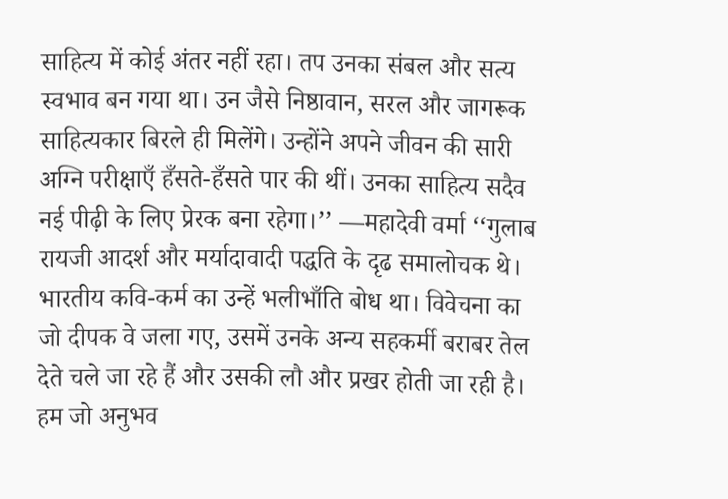साहित्य में कोई अंतर नहीं रहा। तप उनका संबल और सत्य स्वभाव बन गया था। उन जैसे निष्ठावान, सरल और जागरूक साहित्यकार बिरले ही मिलेंगे। उन्होंने अपने जीवन की सारी अग्नि परीक्षाएँ हँसते-हँसते पार की थीं। उनका साहित्य सदैव नई पीढ़ी के लिए प्रेरक बना रहेगा।’’ —महादेवी वर्मा ‘‘गुलाब रायजी आदर्श और मर्यादावादी पद्धति के दृढ समालोचक थे। भारतीय कवि-कर्म का उन्हें भलीभाँति बोध था। विवेचना का जो दीपक वे जला गए, उसमें उनके अन्य सहकर्मी बराबर तेल देते चले जा रहे हैं और उसकी लौ और प्रखर होती जा रही है। हम जो अनुभव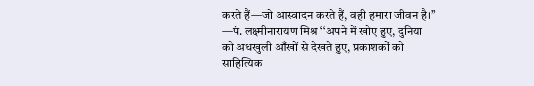करते हैं—जो आस्वादन करते हैं, वही हमारा जीवन है।’’ —पं. लक्ष्मीनारायण मिश्र ‘‘अपने में खोए हुए, दुनिया को अधखुली आँखों से देखते हुए, प्रकाशकों को साहित्यिक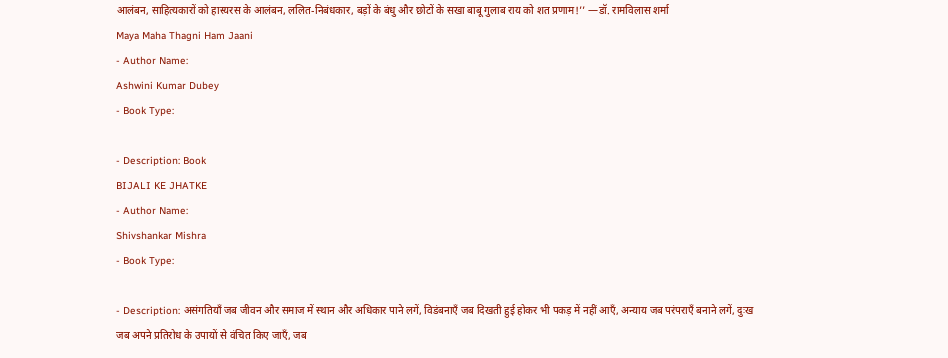आलंबन, साहित्यकारों को हास्यरस के आलंबन, ललित-निबंधकार, बड़ों के बंधु और छोटों के सखा बाबू गुलाब राय को शत प्रणाम!’’ —डॉ. रामविलास शर्मा
Maya Maha Thagni Ham Jaani
- Author Name:
Ashwini Kumar Dubey
- Book Type:

- Description: Book
BIJALI KE JHATKE
- Author Name:
Shivshankar Mishra
- Book Type:

- Description: असंगतियाँ जब जीवन और समाज में स्थान और अधिकार पाने लगें, विडंबनाएँ जब दिखती हुई होकर भी पकड़ में नहीं आएँ, अन्याय जब परंपराएँ बनाने लगें, दुःख जब अपने प्रतिरोध के उपायों से वंचित किए जाएँ, जब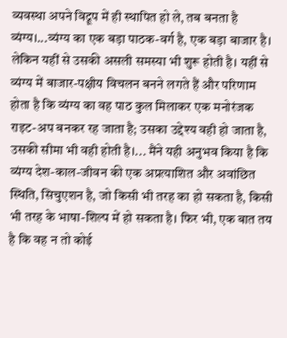व्यवस्था अपने विद्रूप में ही स्थापित हो ले, तब बनता है व्यंग्य।...व्यंग्य का एक बड़ा पाठक-वर्ग है, एक बड़ा बाजार है। लेकिन यहीं से उसकी असली समस्या भी शुरू होती है। यहीं से व्यंग्य में बाजार-पक्षीय विचलन बनने लगते हैं और परिणाम होता है कि व्यंग्य का वह पाठ कुल मिलाकर एक मनोरंजक राइट-अप बनकर रह जाता है; उसका उद्देश्य वही हो जाता है, उसकी सीमा भी वही होती है।... मैंने यही अनुभव किया है कि व्यंग्य देश-काल-जीवन की एक अप्रत्याशित और अवांछित स्थिति, सिचुएशन है, जो किसी भी तरह का हो सकता है, किसी भी तरह के भाषा-शिल्प में हो सकता है। फिर भी, एक बात तय है कि वह न तो कोई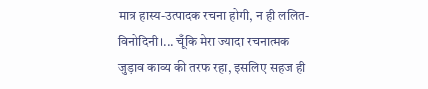मात्र हास्य-उत्पादक रचना होगी, न ही ललित-विनोदिनी।... चूँकि मेरा ज्यादा रचनात्मक जुड़ाव काव्य की तरफ रहा, इसलिए सहज ही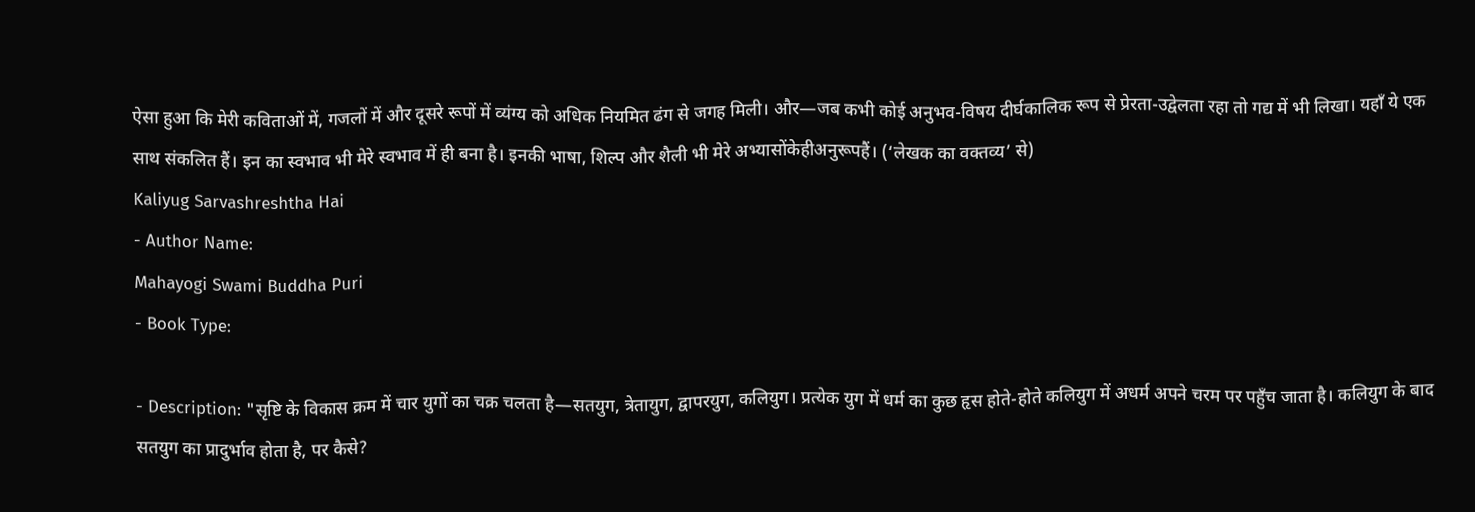ऐसा हुआ कि मेरी कविताओं में, गजलों में और दूसरे रूपों में व्यंग्य को अधिक नियमित ढंग से जगह मिली। और—जब कभी कोई अनुभव-विषय दीर्घकालिक रूप से प्रेरता-उद्वेलता रहा तो गद्य में भी लिखा। यहाँ ये एक साथ संकलित हैं। इन का स्वभाव भी मेरे स्वभाव में ही बना है। इनकी भाषा, शिल्प और शैली भी मेरे अभ्यासोंकेहीअनुरूपहैं। (‘लेखक का वक्तव्य’ से)
Kaliyug Sarvashreshtha Hai
- Author Name:
Mahayogi Swami Buddha Puri
- Book Type:

- Description: "सृष्टि के विकास क्रम में चार युगों का चक्र चलता है—सतयुग, त्रेतायुग, द्वापरयुग, कलियुग। प्रत्येक युग में धर्म का कुछ हृस होते-होते कलियुग में अधर्म अपने चरम पर पहुँच जाता है। कलियुग के बाद सतयुग का प्रादुर्भाव होता है, पर कैसे?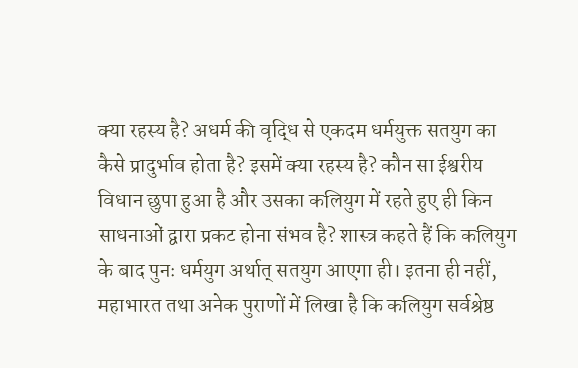क्या रहस्य है? अधर्म की वृद्धि से एकदम धर्मयुक्त सतयुग का कैसे प्रादुर्भाव होता है? इसमें क्या रहस्य है? कौन सा ईश्वरीय विधान छुपा हुआ है और उसका कलियुग में रहते हुए ही किन साधनाओं द्वारा प्रकट होना संभव है? शास्त्र कहते हैं कि कलियुग के बाद पुनः धर्मयुग अर्थात् सतयुग आएगा ही। इतना ही नहीं, महाभारत तथा अनेक पुराणों में लिखा है कि कलियुग सर्वश्रेष्ठ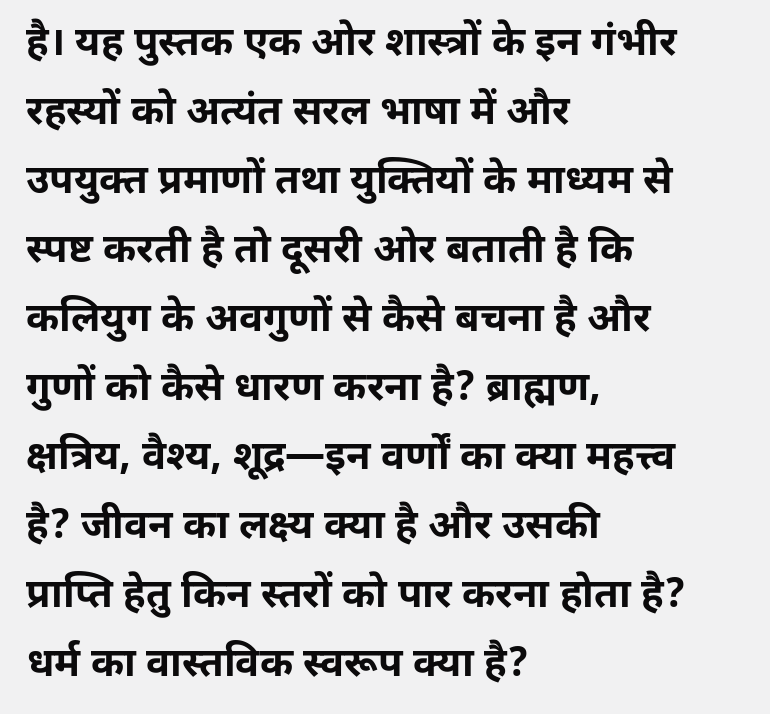है। यह पुस्तक एक ओर शास्त्रों के इन गंभीर रहस्यों को अत्यंत सरल भाषा में और उपयुक्त प्रमाणों तथा युक्तियों के माध्यम से स्पष्ट करती है तो दूसरी ओर बताती है कि कलियुग के अवगुणों से कैसे बचना है और गुणों को कैसे धारण करना है? ब्राह्मण, क्षत्रिय, वैश्य, शूद्र—इन वर्णों का क्या महत्त्व है? जीवन का लक्ष्य क्या है और उसकी प्राप्ति हेतु किन स्तरों को पार करना होता है? धर्म का वास्तविक स्वरूप क्या है?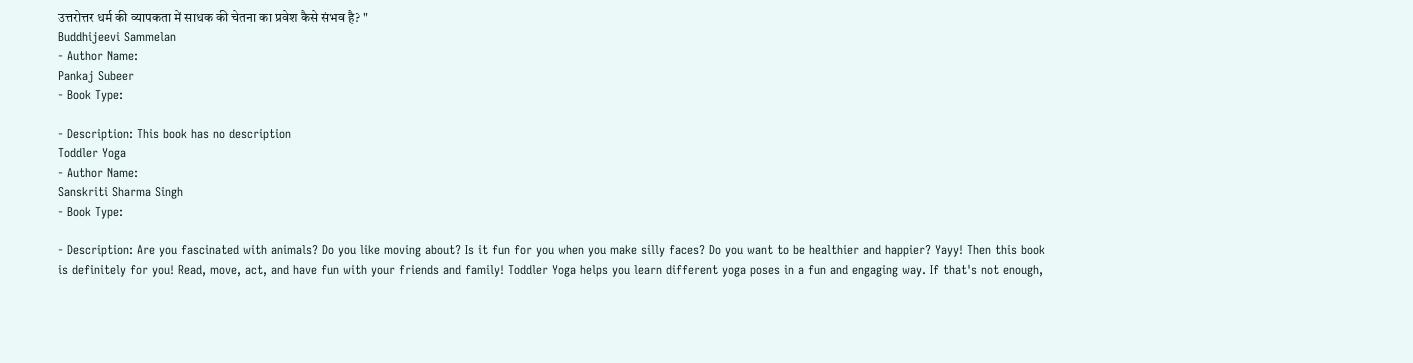उत्तरोत्तर धर्म की व्यापकता में साधक की चेतना का प्रवेश कैसे संभव है? "
Buddhijeevi Sammelan
- Author Name:
Pankaj Subeer
- Book Type:

- Description: This book has no description
Toddler Yoga
- Author Name:
Sanskriti Sharma Singh
- Book Type:

- Description: Are you fascinated with animals? Do you like moving about? Is it fun for you when you make silly faces? Do you want to be healthier and happier? Yayy! Then this book is definitely for you! Read, move, act, and have fun with your friends and family! Toddler Yoga helps you learn different yoga poses in a fun and engaging way. If that's not enough,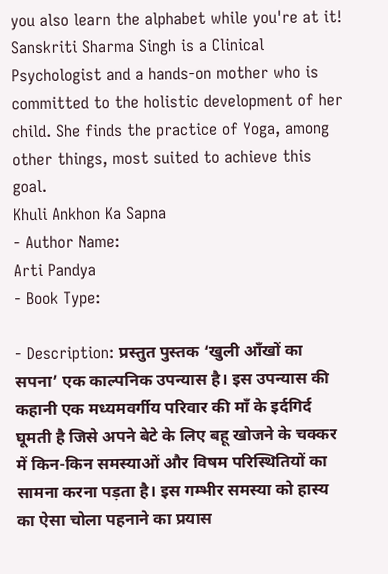you also learn the alphabet while you're at it! Sanskriti Sharma Singh is a Clinical Psychologist and a hands-on mother who is committed to the holistic development of her child. She finds the practice of Yoga, among other things, most suited to achieve this goal.
Khuli Ankhon Ka Sapna
- Author Name:
Arti Pandya
- Book Type:

- Description: प्रस्तुत पुस्तक ‘खुली आँखों का सपना’ एक काल्पनिक उपन्यास है। इस उपन्यास की कहानी एक मध्यमवर्गीय परिवार की माँ के इर्दगिर्द घूमती है जिसे अपने बेटे के लिए बहू खोजने के चक्कर में किन-किन समस्याओं और विषम परिस्थितियों का सामना करना पड़ता है। इस गम्भीर समस्या को हास्य का ऐसा चोला पहनाने का प्रयास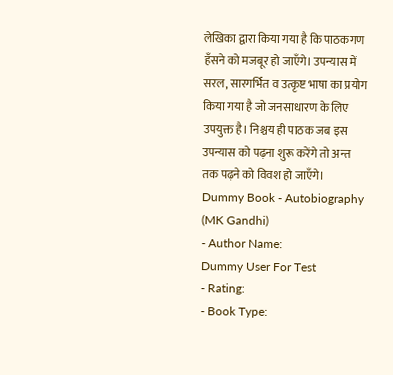लेखिका द्वारा किया गया है कि पाठकगण हँसने को मजबूर हो जाएँगे। उपन्यास में सरल, सारगर्भित व उत्कृष्ट भाषा का प्रयोग किया गया है जो जनसाधारण के लिए उपयुक्त है। निश्चय ही पाठक जब इस उपन्यास को पढ़ना शुरू करेंगे तो अन्त तक पढ़ने को विवश हो जाएँगे।
Dummy Book - Autobiography (MK Gandhi)
- Author Name:
Dummy User For Test
- Rating:
- Book Type: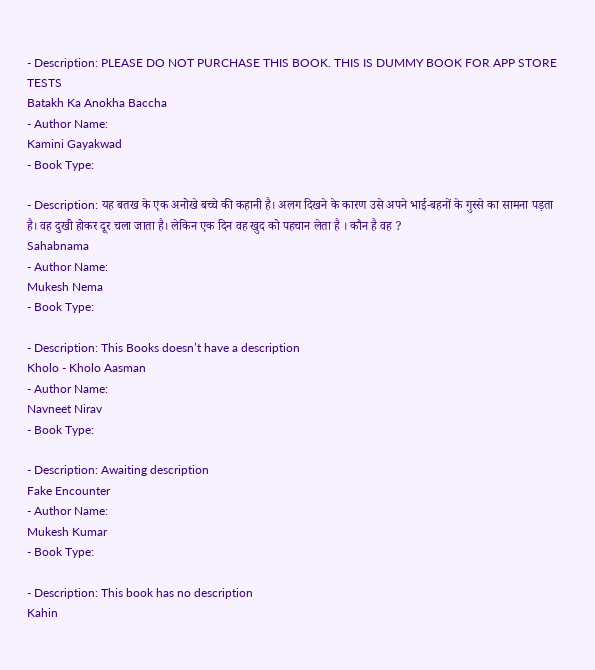- Description: PLEASE DO NOT PURCHASE THIS BOOK. THIS IS DUMMY BOOK FOR APP STORE TESTS
Batakh Ka Anokha Baccha
- Author Name:
Kamini Gayakwad
- Book Type:

- Description: यह बतख के एक अनोखे बच्चे की कहानी है। अलग दिखने के कारण उसे अपने भाई-बहनों के गुस्से का सामना पड़ता है। वह दुखी होकर दूर चला जाता है। लेकिन एक दिन वह खुद को पहचान लेता है । कौन है वह ?
Sahabnama
- Author Name:
Mukesh Nema
- Book Type:

- Description: This Books doesn’t have a description
Kholo - Kholo Aasman
- Author Name:
Navneet Nirav
- Book Type:

- Description: Awaiting description
Fake Encounter
- Author Name:
Mukesh Kumar
- Book Type:

- Description: This book has no description
Kahin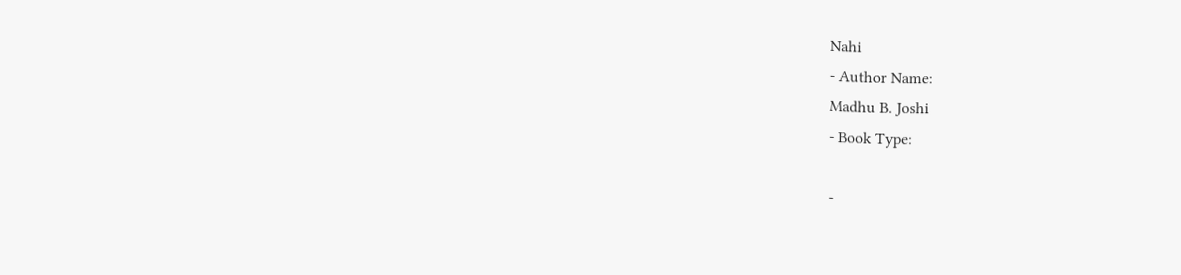Nahi
- Author Name:
Madhu B. Joshi
- Book Type:

-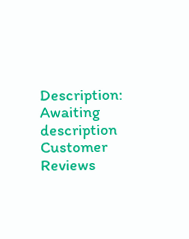Description: Awaiting description
Customer Reviews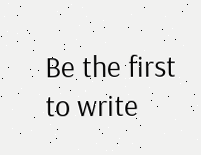Be the first to write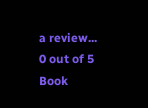a review...
0 out of 5
Book